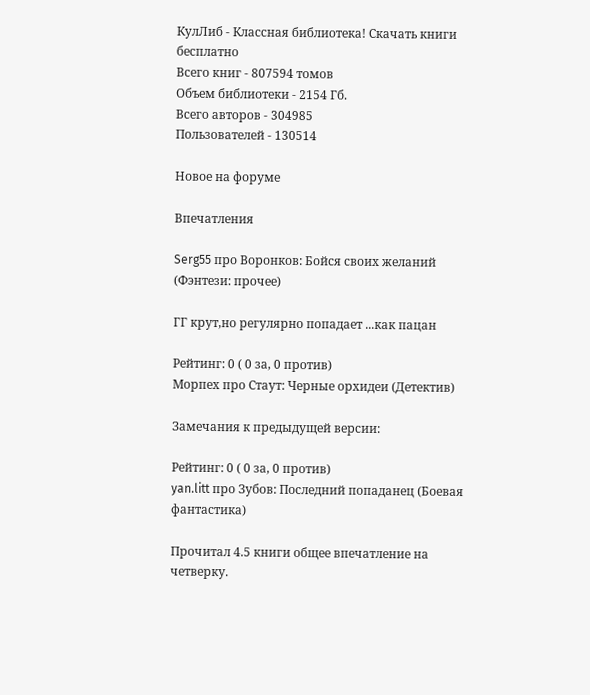КулЛиб - Классная библиотека! Скачать книги бесплатно
Всего книг - 807594 томов
Объем библиотеки - 2154 Гб.
Всего авторов - 304985
Пользователей - 130514

Новое на форуме

Впечатления

Serg55 про Воронков: Бойся своих желаний (Фэнтези: прочее)

ГГ крут,но регулярно попадает ...как пацан

Рейтинг: 0 ( 0 за, 0 против)
Морпех про Стаут: Черные орхидеи (Детектив)

Замечания к предыдущей версии:

Рейтинг: 0 ( 0 за, 0 против)
yan.litt про Зубов: Последний попаданец (Боевая фантастика)

Прочитал 4.5 книги общее впечатление на четверку.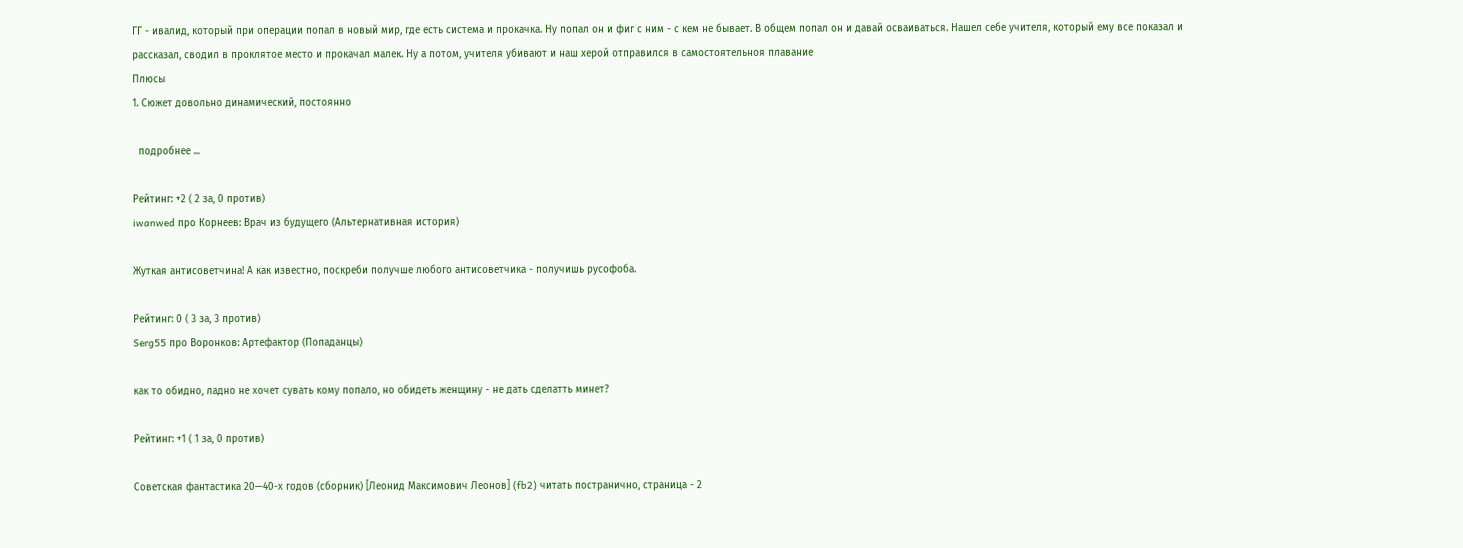ГГ - ивалид, который при операции попал в новый мир, где есть система и прокачка. Ну попал он и фиг с ним - с кем не бывает. В общем попал он и давай осваиваться. Нашел себе учителя, который ему все показал и рассказал, сводил в проклятое место и прокачал малек. Ну а потом, учителя убивают и наш херой отправился в самостоятельноя плавание
Плюсы
1. Сюжет довольно динамический, постоянно

  подробнее ...

Рейтинг: +2 ( 2 за, 0 против)
iwanwed про Корнеев: Врач из будущего (Альтернативная история)

Жуткая антисоветчина! А как известно, поскреби получше любого антисоветчика - получишь русофоба.

Рейтинг: 0 ( 3 за, 3 против)
Serg55 про Воронков: Артефактор (Попаданцы)

как то обидно, ладно не хочет сувать кому попало, но обидеть женщину - не дать сделатть минет?

Рейтинг: +1 ( 1 за, 0 против)

Советская фантастика 20—40-х годов (сборник) [Леонид Максимович Леонов] (fb2) читать постранично, страница - 2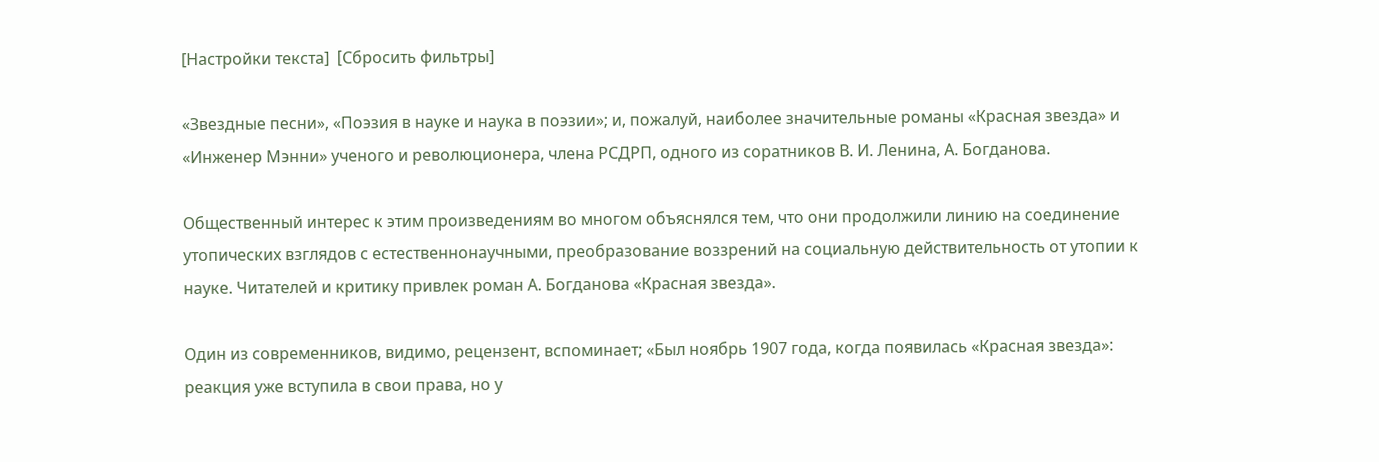[Настройки текста]  [Cбросить фильтры]

«Звездные песни», «Поэзия в науке и наука в поэзии»; и, пожалуй, наиболее значительные романы «Красная звезда» и «Инженер Мэнни» ученого и революционера, члена РСДРП, одного из соратников В. И. Ленина, А. Богданова.

Общественный интерес к этим произведениям во многом объяснялся тем, что они продолжили линию на соединение утопических взглядов с естественнонаучными, преобразование воззрений на социальную действительность от утопии к науке. Читателей и критику привлек роман А. Богданова «Красная звезда».

Один из современников, видимо, рецензент, вспоминает; «Был ноябрь 1907 года, когда появилась «Красная звезда»: реакция уже вступила в свои права, но у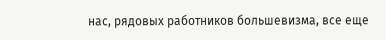нас, рядовых работников большевизма, все еще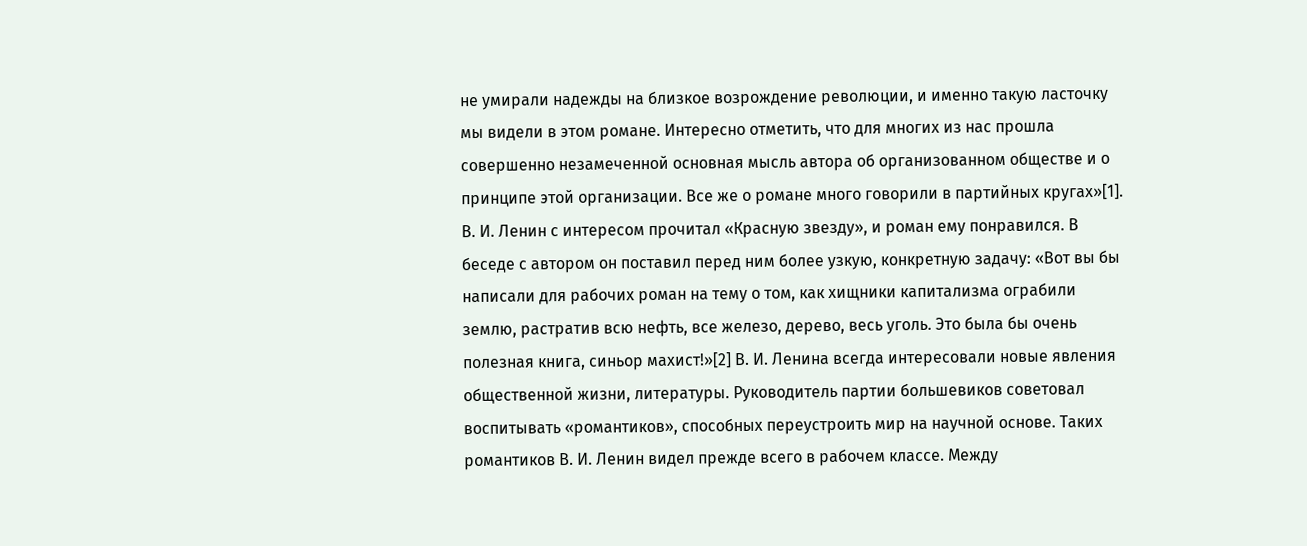не умирали надежды на близкое возрождение революции, и именно такую ласточку мы видели в этом романе. Интересно отметить, что для многих из нас прошла совершенно незамеченной основная мысль автора об организованном обществе и о принципе этой организации. Все же о романе много говорили в партийных кругах»[1]. В. И. Ленин с интересом прочитал «Красную звезду», и роман ему понравился. В беседе с автором он поставил перед ним более узкую, конкретную задачу: «Вот вы бы написали для рабочих роман на тему о том, как хищники капитализма ограбили землю, растратив всю нефть, все железо, дерево, весь уголь. Это была бы очень полезная книга, синьор махист!»[2] В. И. Ленина всегда интересовали новые явления общественной жизни, литературы. Руководитель партии большевиков советовал воспитывать «романтиков», способных переустроить мир на научной основе. Таких романтиков В. И. Ленин видел прежде всего в рабочем классе. Между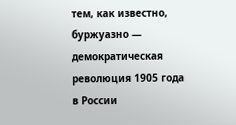тем, как известно, буржуазно — демократическая революция 1905 года в России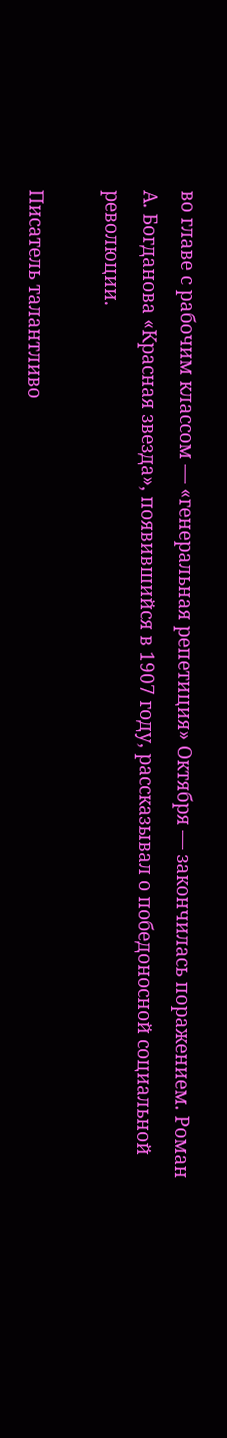во главе с рабочим классом — «генеральная репетиция» Октября — закончилась поражением. Роман А. Богданова «Красная звезда», появившийся в 1907 году, рассказывал о победоносной социальной революции.

Писатель талантливо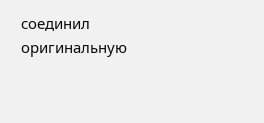соединил оригинальную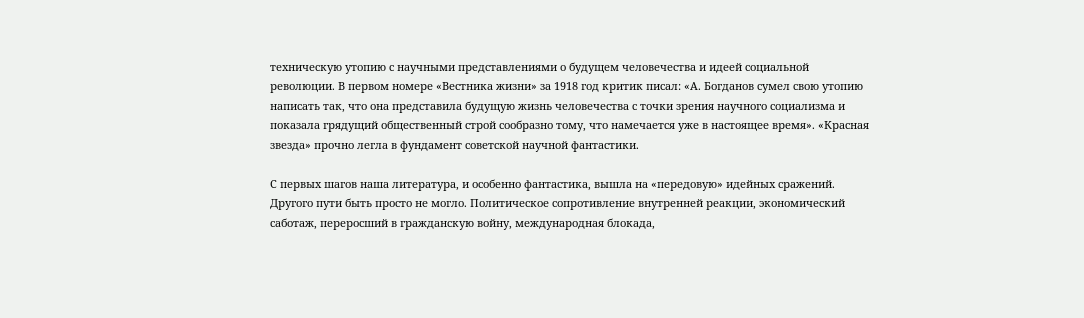техническую утопию с научными представлениями о будущем человечества и идеей социальной революции. В первом номере «Вестника жизни» за 1918 год критик писал: «А. Богданов сумел свою утопию написать так, что она представила будущую жизнь человечества с точки зрения научного социализма и показала грядущий общественный строй сообразно тому, что намечается уже в настоящее время». «Красная звезда» прочно легла в фундамент советской научной фантастики.

С первых шагов наша литература, и особенно фантастика, вышла на «передовую» идейных сражений. Другого пути быть просто не могло. Политическое сопротивление внутренней реакции, экономический саботаж, переросший в гражданскую войну, международная блокада,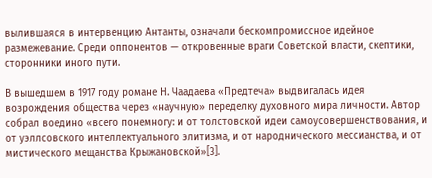вылившаяся в интервенцию Антанты, означали бескомпромиссное идейное размежевание. Среди оппонентов — откровенные враги Советской власти, скептики, сторонники иного пути.

В вышедшем в 1917 году романе Н. Чаадаева «Предтеча» выдвигалась идея возрождения общества через «научную» переделку духовного мира личности. Автор собрал воедино «всего понемногу: и от толстовской идеи самоусовершенствования, и от уэллсовского интеллектуального элитизма, и от народнического мессианства, и от мистического мещанства Крыжановской»[3].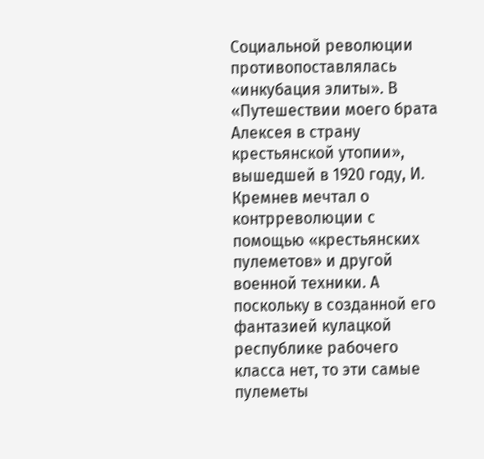Социальной революции противопоставлялась «инкубация элиты». В «Путешествии моего брата Алексея в страну крестьянской утопии», вышедшей в 1920 году, И. Кремнев мечтал о контрреволюции с помощью «крестьянских пулеметов» и другой военной техники. А поскольку в созданной его фантазией кулацкой республике рабочего класса нет, то эти самые пулеметы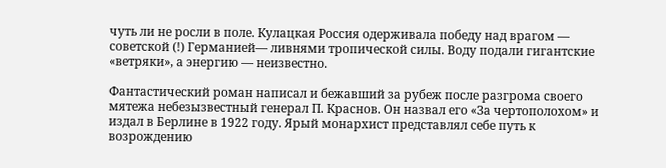чуть ли не росли в поле. Кулацкая Россия одерживала победу над врагом — советской (!) Германией— ливнями тропической силы. Воду подали гигантские «ветряки», а энергию — неизвестно.

Фантастический роман написал и бежавший за рубеж после разгрома своего мятежа небезызвестный генерал П. Краснов. Он назвал его «За чертополохом» и издал в Берлине в 1922 году. Ярый монархист представлял себе путь к возрождению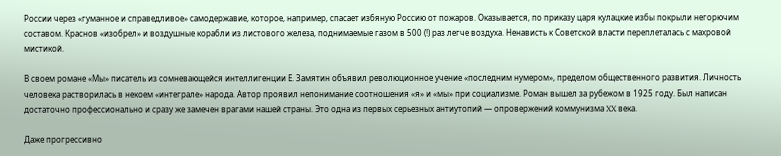России через «гуманное и справедливое» самодержавие, которое, например, спасает избяную Россию от пожаров. Оказывается, по приказу царя кулацкие избы покрыли негорючим составом. Краснов «изобрел» и воздушные корабли из листового железа, поднимаемые газом в 500 (!) раз легче воздуха. Ненависть к Советской власти переплеталась с махровой мистикой.

В своем романе «Мы» писатель из сомневающейся интеллигенции Е. Замятин объявил революционное учение «последним нумером», пределом общественного развития. Личность человека растворилась в некоем «интеграле» народа. Автор проявил непонимание соотношения «я» и «мы» при социализме. Роман вышел за рубежом в 1925 году. Был написан достаточно профессионально и сразу же замечен врагами нашей страны. Это одна из первых серьезных антиутопий — опровержений коммунизма XX века.

Даже прогрессивно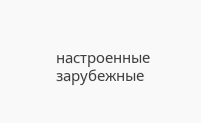настроенные зарубежные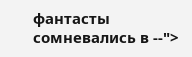фантасты сомневались в --">